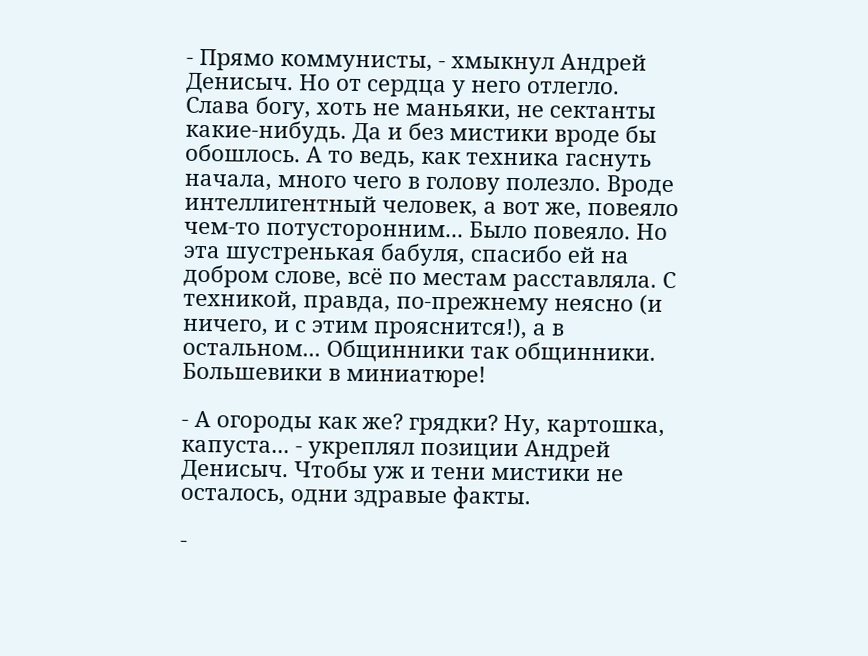- Прямо коммунисты, - хмыкнул Андрей Денисыч. Но от сердца у него отлегло. Слава богу, хоть не маньяки, не сектанты какие-нибудь. Да и без мистики вроде бы обошлось. А то ведь, как техника гаснуть начала, много чего в голову полезло. Вроде интеллигентный человек, а вот же, повеяло чем-то потусторонним... Было повеяло. Но эта шустренькая бабуля, спасибо ей на добром слове, всё по местам расставляла. С техникой, правда, по-прежнему неясно (и ничего, и с этим прояснится!), а в остальном... Общинники так общинники. Большевики в миниатюре!

- А огороды как же? грядки? Ну, картошка, капуста... - укреплял позиции Андрей Денисыч. Чтобы уж и тени мистики не осталось, одни здравые факты.

-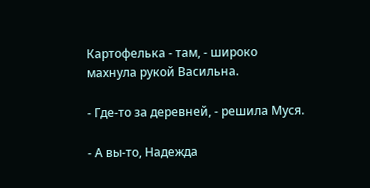Картофелька - там, - широко махнула рукой Васильна.

- Где-то за деревней, - решила Муся.

- А вы-то, Надежда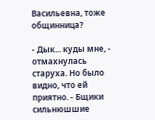Васильевна, тоже общинница?

- Дык... куды мне, - отмахнулась старуха. Но было видно, что ей приятно. - Бщики сильнюшшие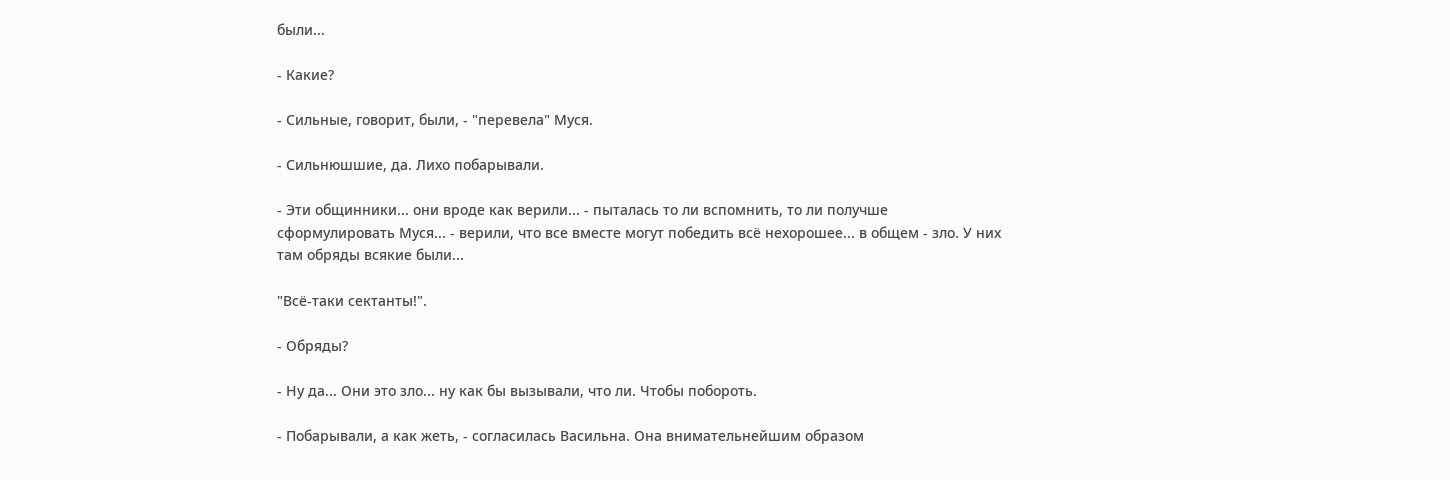были...

- Какие?

- Сильные, говорит, были, - "перевела" Муся.

- Сильнюшшие, да. Лихо побарывали.

- Эти общинники... они вроде как верили... - пыталась то ли вспомнить, то ли получше сформулировать Муся... - верили, что все вместе могут победить всё нехорошее... в общем - зло. У них там обряды всякие были...

"Всё-таки сектанты!".

- Обряды?

- Ну да... Они это зло... ну как бы вызывали, что ли. Чтобы побороть.

- Побарывали, а как жеть, - согласилась Васильна. Она внимательнейшим образом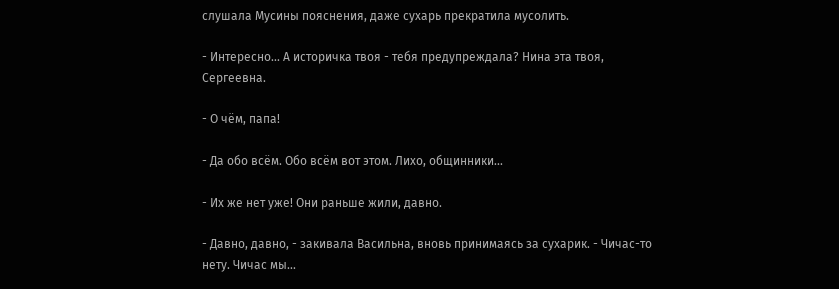слушала Мусины пояснения, даже сухарь прекратила мусолить.

- Интересно... А историчка твоя - тебя предупреждала? Нина эта твоя, Сергеевна.

- О чём, папа!

- Да обо всём. Обо всём вот этом. Лихо, общинники...

- Их же нет уже! Они раньше жили, давно.

- Давно, давно, - закивала Васильна, вновь принимаясь за сухарик. - Чичас-то нету. Чичас мы...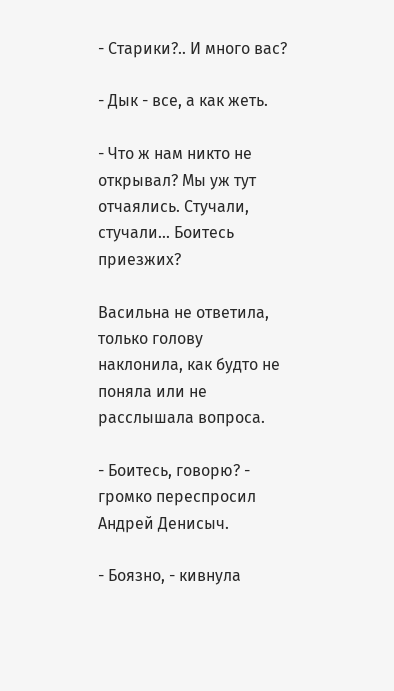- Старики?.. И много вас?

- Дык - все, а как жеть.

- Что ж нам никто не открывал? Мы уж тут отчаялись. Стучали, стучали... Боитесь приезжих?

Васильна не ответила, только голову наклонила, как будто не поняла или не расслышала вопроса.

- Боитесь, говорю? - громко переспросил Андрей Денисыч.

- Боязно, - кивнула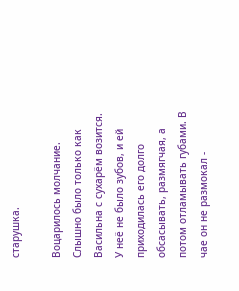старушка.

Воцарилось молчание. Слышно было только как Васильна с сухарём возится. У неё не было зубов, и ей приходилась его долго обсасывать, размягчая, а потом отламывать губами. В чае он не размокал -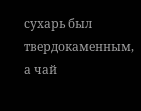сухарь был твердокаменным, а чай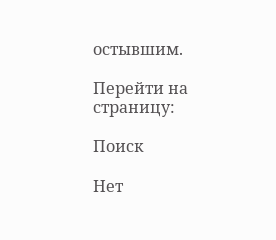остывшим.

Перейти на страницу:

Поиск

Нет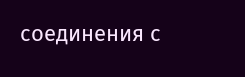соединения с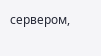сервером,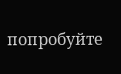попробуйте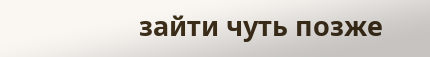зайти чуть позже